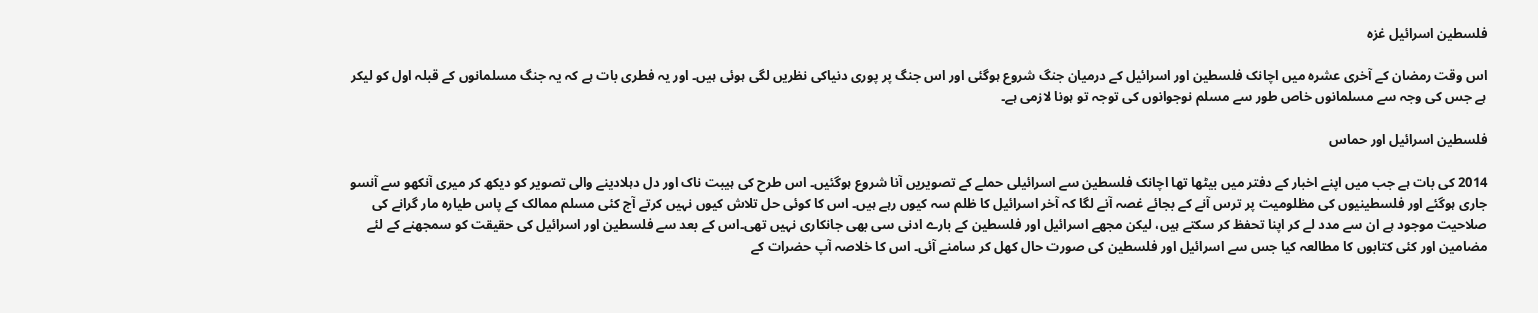فلسطین اسرائیل غزہ

اس وقت رمضان کے آخری عشرہ میں اچانک فلسطین اور اسرائیل کے درمیان جنگ شروع ہوگئی اور اس جنگ پر پوری دنیاکی نظریں لگی ہوئی ہیں۔ اور یہ فطری بات ہے کہ یہ جنگ مسلمانوں کے قبلہ اول کو لیکر ہے جس کی وجہ سے مسلمانوں خاص طور سے مسلم نوجوانوں کی توجہ تو ہونا لازمی ہے۔

فلسطین اسرائیل اور حماس

2014 کی بات ہے جب میں اپنے اخبار کے دفتر میں بیٹھا تھا اچانک فلسطین سے اسرائیلی حملے کے تصویریں آنا شروع ہوگئیں۔ اس طرح کی ہیبت ناک اور دل دہلادینے والی تصویر کو دیکھ کر میری آنکھو سے آنسو جاری ہوگئے اور فلسطینیوں کی مظلومیت پر ترس آنے کے بجائے غصہ آنے لگا کہ آخر اسرائیل کا ظلم سہ کیوں رہے ہیں۔ اس کا کوئی حل تلاش کیوں نہیں کرتے آج کئی مسلم ممالک کے پاس طیارہ مار گرانے کی صلاحیت موجود ہے ان سے مدد لے کر اپنا تحفظ کر سکتے ہیں، لیکن مجھے اسرائیل اور فلسطین کے بارے ادنی سی بھی جانکاری نہیں تھی۔اس کے بعد سے فلسطین اور اسرائیل کی حقیقت کو سمجھنے کے لئے مضامین اور کئی کتابوں کا مطالعہ کیا جس سے اسرائیل اور فلسطین کی صورت حال کھل کر سامنے آئی۔ اس کا خلاصہ آپ حضرات کے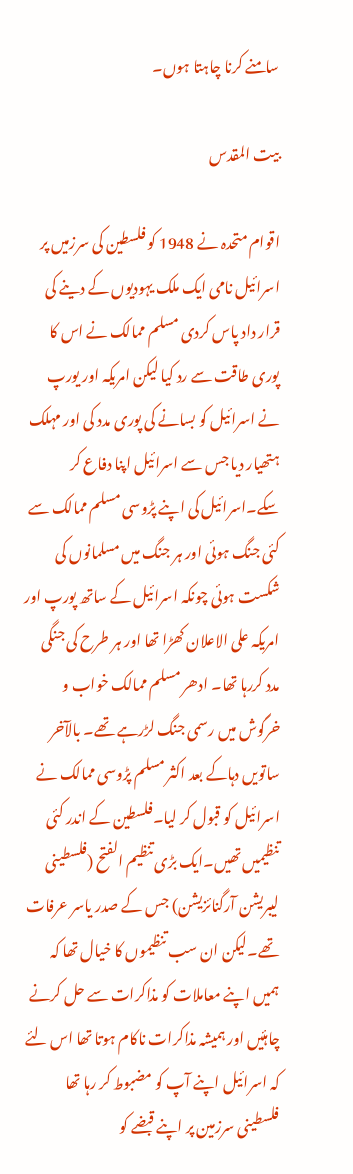سامنے کرنا چاہتا ہوں۔

بیت المقدس

اقوام متحدہ نے 1948 کو فلسطین کی سرزمیں پر اسرائیل نامی ایک ملک یہودیوں کے دینے کی قرار داد پاس کردی مسلم ممالک نے اس کا پوری طاقت سے رد کیا لیکن امریکہ اور یورپ نے اسرائیل کو بسانے کی پوری مدد کی اور مہلک ہتھیار دیا جس سے اسرائیل اپنا دفاع کر سکے۔اسرائیل کی اپنے پڑوسی مسلم ممالک سے کئی جنگ ہوئی اور ہر جنگ میں مسلمانوں کی شکست ہوئی چونکہ اسرائیل کے ساتھ پورپ اور امریکہ علی الاعلان کھڑا تھا اور ہر طرح کی جنگی مدد کررہا تھا۔ ادھر مسلم ممالک خواب و خرگوش میں رسمی جنگ لڑرہے تھے۔ بالآخر ساتویں دہاکے بعد اکثر مسلم پڑوسی ممالک نے اسرائیل کو قبول کر لیا۔فلسطین کے اندر کئی تنظیمیں تھیں۔ایک بڑی تنظیم الفتح (فلسطینی لیبریشن آرگنائزیشن) جس کے صدر یاسر عرفات تھے۔لیکن ان سب تنظیموں کا خیال تھا کہ ہمیں اپنے معاملات کو مذاکرات سے حل کرنے چاہئیں اور ہمیشہ مذاکرات ناکام ہوتا تھا اس لئے کہ اسرائیل اپنے آپ کو مضبوط کر رہا تھا فلسطینی سرزمین پر اپنے قبضے کو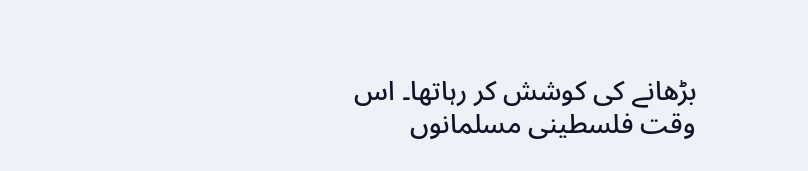بڑھانے کی کوشش کر رہاتھا۔ اس وقت فلسطینی مسلمانوں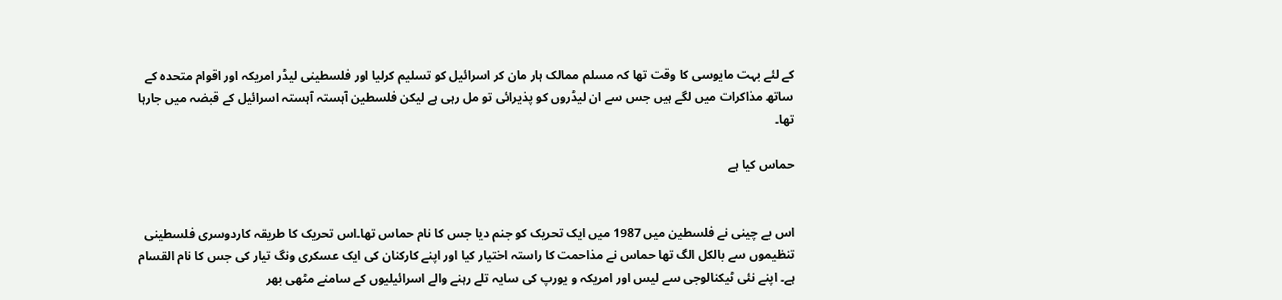کے لئے بہت مایوسی کا وقت تھا کہ مسلم ممالک ہار مان کر اسرائیل کو تسلیم کرلیا اور فلسطینی لیڈر امریکہ اور اقوام متحدہ کے ساتھ مذاکرات میں لگے ہیں جس سے ان لیڈروں کو پذیرائی تو مل رہی ہے لیکن فلسطین آہستہ آہستہ اسرائیل کے قبضہ میں جارہا تھا۔

حماس کیا ہے


اس بے چینی نے فلسطین میں 1987 میں ایک تحریک کو جنم دیا جس کا نام حماس تھا۔اس تحریک کا طریقہ کاردوسری فلسطینی تنظیموں سے بالکل الگ تھا حماس نے مذاحمت کا راستہ اختیار کیا اور اپنے کارکنان کی ایک عسکری ونگ تیار کی جس کا نام القسام ہے۔ اپنے نئی ٹیکنالوجی سے لیس اور امریکہ و یورپ کی سایہ تلے رہنے والے اسرائیلیوں کے سامنے مٹھی بھر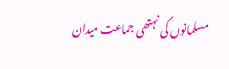مسلمانوں کی نہتھی جماعت میدان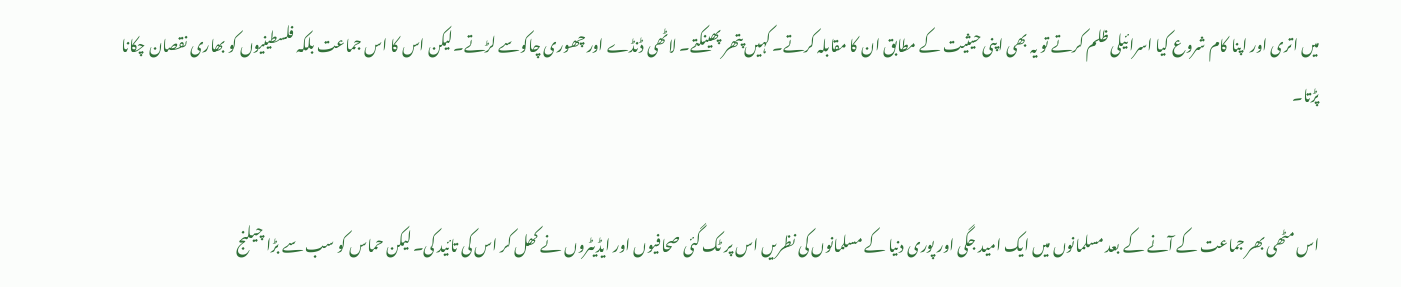میں اتری اور اپنا کام شروع کیا اسرائیلی ظلم کرتے تو یہ بھی اپنی حیثیت کے مطابق ان کا مقابلہ کرتے۔ کہیں پتھر پھینکتے۔ لاٹھی ڈنڈے اور چھوری چاکوسے لڑتے۔لیکن اس کا اس جماعت بلکہ فلسطینیوں کو بھاری نقصان چکانا پڑتا۔


اس مٹھی بھر جماعت کے آنے کے بعد مسلمانوں میں ایک امید جگی اور پوری دنیا کے مسلمانوں کی نظریں اس پر ٹک گئی صحافیوں اور ایڈیٹروں نے کھل کر اس کی تائید کی۔ لیکن حماس کو سب سے بڑا چیلنج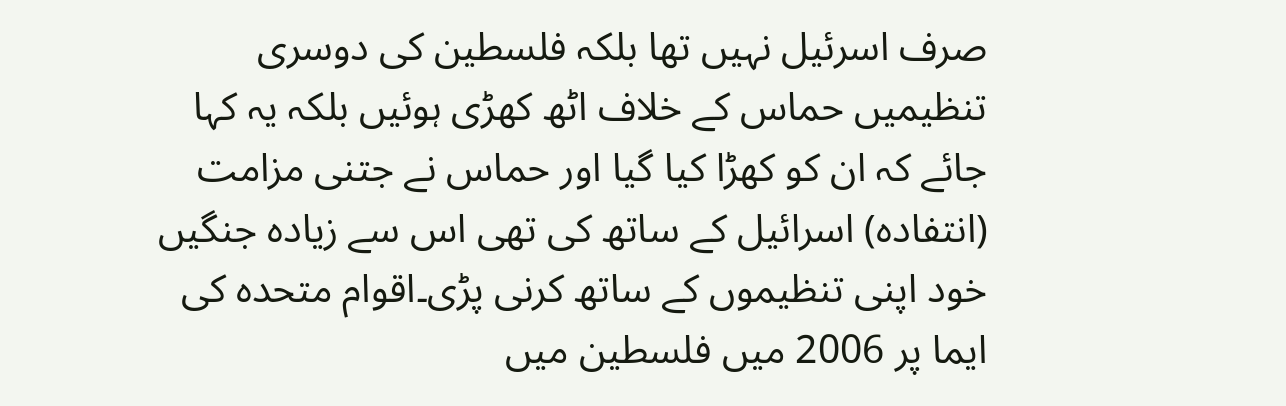صرف اسرئیل نہیں تھا بلکہ فلسطین کی دوسری تنظیمیں حماس کے خلاف اٹھ کھڑی ہوئیں بلکہ یہ کہا جائے کہ ان کو کھڑا کیا گیا اور حماس نے جتنی مزامت (انتفادہ) اسرائیل کے ساتھ کی تھی اس سے زیادہ جنگیں خود اپنی تنظیموں کے ساتھ کرنی پڑی۔اقوام متحدہ کی ایما پر 2006 میں فلسطین میں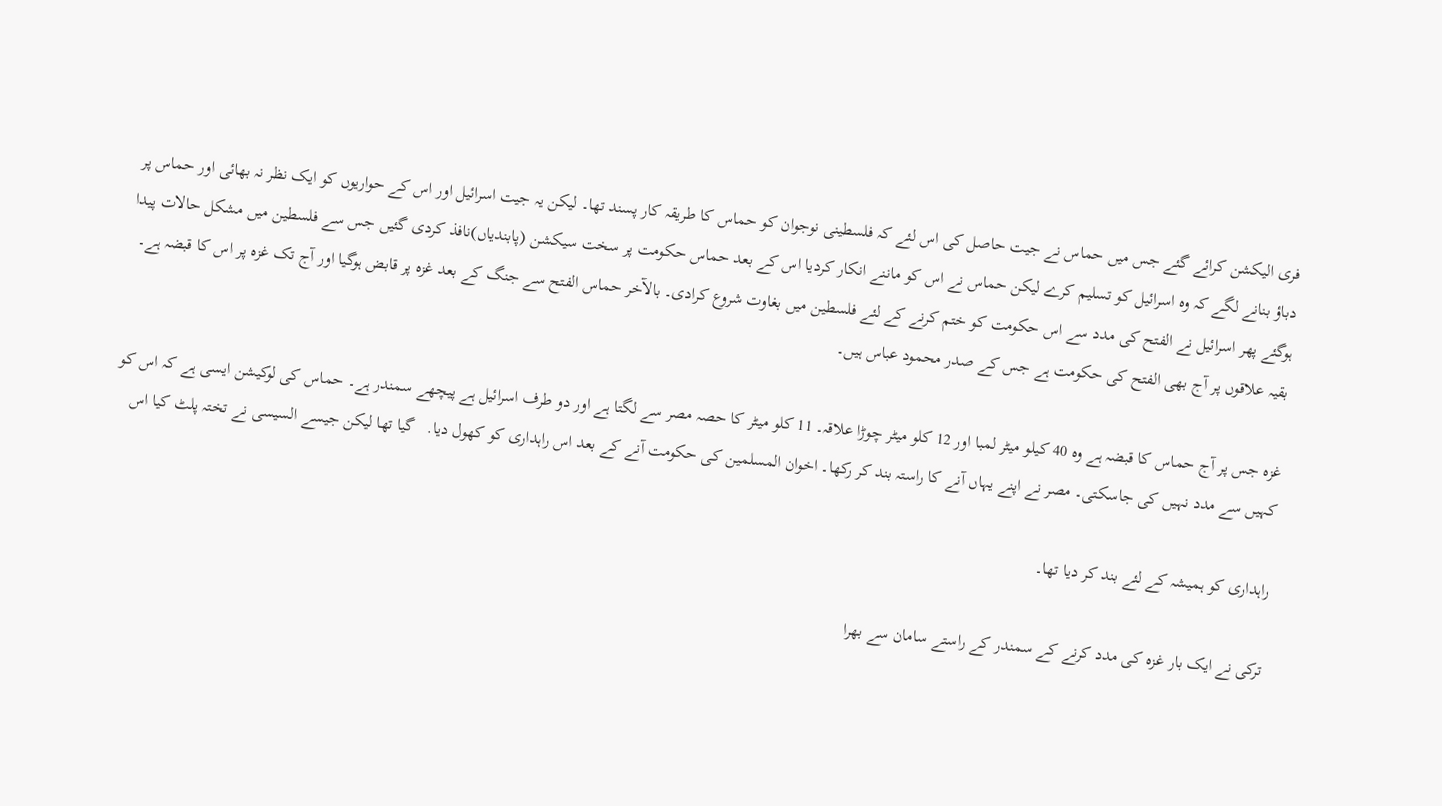فری الیکشن کرائے گئے جس میں حماس نے جیت حاصل کی اس لئے کہ فلسطینی نوجوان کو حماس کا طریقہ کار پسند تھا۔ لیکن یہ جیت اسرائیل اور اس کے حواریوں کو ایک نظر نہ بھائی اور حماس پر دباؤ بنانے لگے کہ وہ اسرائیل کو تسلیم کرے لیکن حماس نے اس کو ماننے انکار کردیا اس کے بعد حماس حکومت پر سخت سیکشن (پابندیاں)نافذ کردی گئیں جس سے فلسطین میں مشکل حالات پیدا ہوگئے پھر اسرائیل نے الفتح کی مدد سے اس حکومت کو ختم کرنے کے لئے فلسطین میں بغاوت شروع کرادی۔ بالآخر حماس الفتح سے جنگ کے بعد غزہ پر قابض ہوگیا اور آج تک غزہ پر اس کا قبضہ ہے۔ بقیہ علاقوں پر آج بھی الفتح کی حکومت ہے جس کے صدر محمود عباس ہیں۔

غزہ جس پر آج حماس کا قبضہ ہے وہ 40 کیلو میٹر لمبا اور 12 کلو میٹر چوڑا علاقہ۔ 11 کلو میٹر کا حصہ مصر سے لگتا ہے اور دو طرف اسرائیل ہے پیچھے سمندر ہے۔ حماس کی لوکیشن ایسی ہے کہ اس کو کہیں سے مدد نہیں کی جاسکتی۔ مصر نے اپنے یہاں آنے کا راستہ بند کر رکھا۔ اخوان المسلمین کی حکومت آنے کے بعد اس راہداری کو کھول دیا.   گیا تھا لیکن جیسے السیسی نے تختہ پلٹ کیا اس

راہداری کو ہمیشہ کے لئے بند کر دیا تھا۔

ترکی نے ایک بار غزہ کی مدد کرنے کے سمندر کے راستے سامان سے بھرا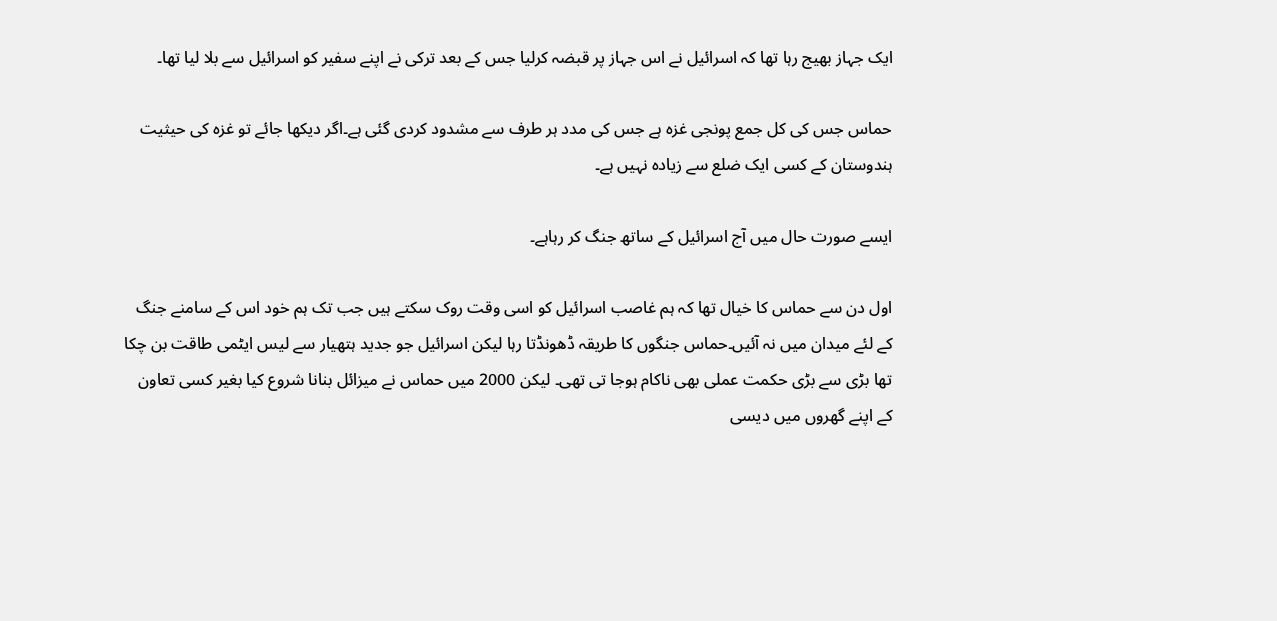ایک جہاز بھیج رہا تھا کہ اسرائیل نے اس جہاز پر قبضہ کرلیا جس کے بعد ترکی نے اپنے سفیر کو اسرائیل سے بلا لیا تھا۔

حماس جس کی کل جمع پونجی غزہ ہے جس کی مدد ہر طرف سے مشدود کردی گئی ہے۔اگر دیکھا جائے تو غزہ کی حیثیت ہندوستان کے کسی ایک ضلع سے زیادہ نہیں ہے۔

ایسے صورت حال میں آج اسرائیل کے ساتھ جنگ کر رہاہے۔

اول دن سے حماس کا خیال تھا کہ ہم غاصب اسرائیل کو اسی وقت روک سکتے ہیں جب تک ہم خود اس کے سامنے جنگ کے لئے میدان میں نہ آئیں۔حماس جنگوں کا طریقہ ڈھونڈتا رہا لیکن اسرائیل جو جدید ہتھیار سے لیس ایٹمی طاقت بن چکا تھا بڑی سے بڑی حکمت عملی بھی ناکام ہوجا تی تھی۔ لیکن 2000 میں حماس نے میزائل بنانا شروع کیا بغیر کسی تعاون کے اپنے گھروں میں دیسی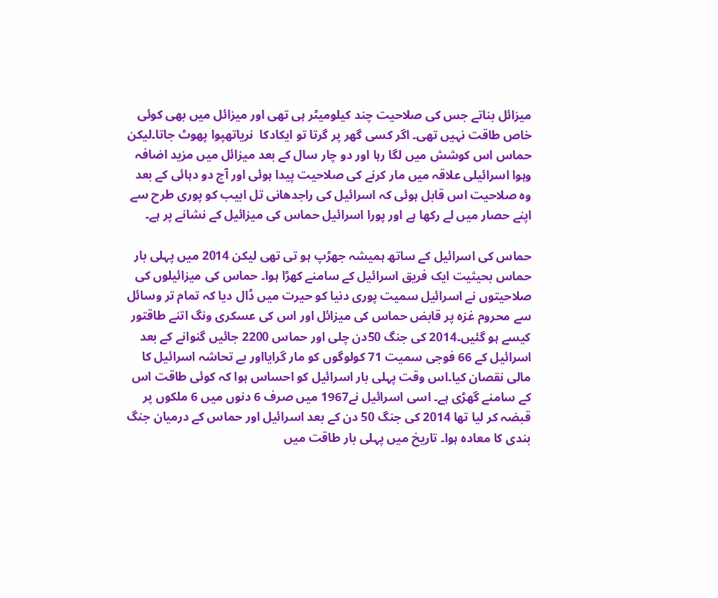میزائل بناتے جس کی صلاحیت چند کیلومیٹر ہی تھی اور میزائل میں بھی کوئی خاص طاقت نہیں تھی۔ اگر کسی گھر پر گرتا تو ایکادکا  نریاتھپوا پھوٹ جاتا۔لیکن حماس اس کوشش میں لگا رہا اور دو چار سال کے بعد میزائل میں مزید اضافہ وہوا اسرائیلی علاقہ میں مار کرنے کی صلاحیت پیدا ہوئی اور آج دو دہائی کے بعد وہ صلاحیت اس قابل ہوئی کہ اسرائیل کی راجدھانی تل ابیب کو پوری طرح سے اپنے حصار میں لے رکھا ہے اور پورا اسرائیل حماس کی میزائیل کے نشانے پر ہے۔

حماس کی اسرائیل کے ساتھ ہمیشہ جھڑپ ہو تی تھی لیکن 2014 میں پہلی بار حماس بحیثیت ایک فریق اسرائیل کے سامنے کھڑا ہوا۔ حماس کی میزائیلوں کی صلاحیتوں نے اسرائیل سمیت پوری دنیا کو حیرت میں ڈال دیا کہ تمام تر وسائل سے محروم غزہ پر قابض حماس کی میزائل اور اس کی عسکری ونگ اتنے طاقتور کیسے ہو گئیں۔2014 کی جنگ 50دن چلی اور حماس 2200 جائیں گنوانے کے بعد اسرائیل کے 66 فوجی سمیت 71 کولوگوں کو مار گرایااور بے تحاشہ اسرائیل کا مالی نقصان کیا۔اس وقت پہلی بار اسرائیل کو احساس ہوا کہ کوئی طاقت اس کے سامنے گھڑی ہے۔ اسی اسرائیل نے1967 میں صرف 6 دنوں میں 6 ملکوں پر قبضہ کر لیا تھا 2014 کی جنگ 50 دن کے بعد اسرائیل اور حماس کے درمیان جنگ بندی کا معادہ ہوا۔ تاریخ میں پہلی بار طاقت میں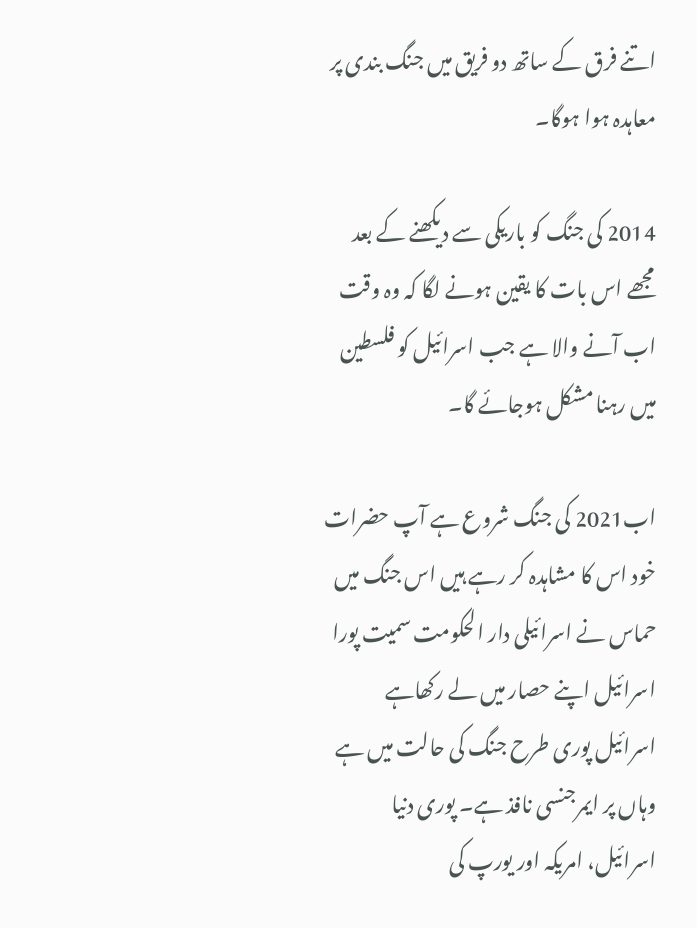اتنے فرق کے ساتھ دو فریق میں جنگ بندی پر معاہدہ ہوا ہوگا۔

2014 کی جنگ کو باریکی سے دیکھنے کے بعد مجھے اس بات کا یقین ہونے لگا کہ وہ وقت اب آنے والا ہے جب اسرائیل کو فلسطین میں رہنا مشکل ہوجائے گا۔

اب2021 کی جنگ شروع ہے آپ حضرات خود اس کا مشاہدہ کر رہے ہیں اس جنگ میں حماس نے اسرائیلی دار الحکومت سمیت پورا اسرائیل اپنے حصار میں لے رکھاہے اسرائیل پوری طرح جنگ کی حالت میں ہے وہاں پر ایمرجنسی نافذ ہے۔ پوری دنیا اسرائیل، امریکہ اور یورپ کی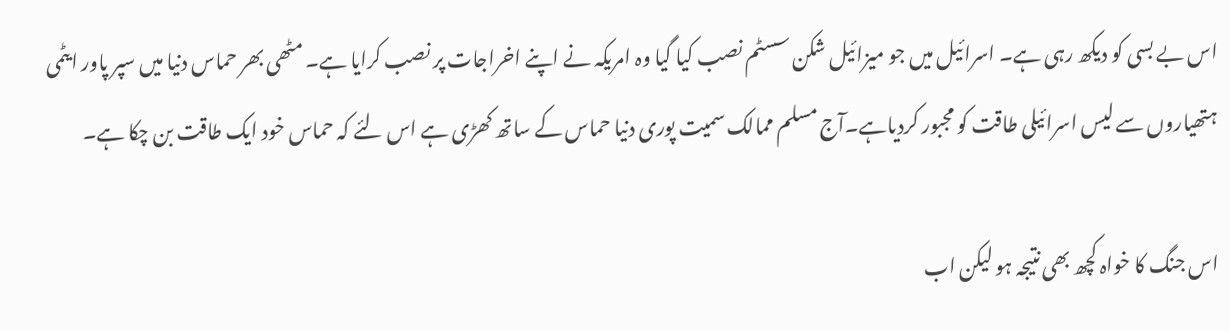اس بے بسی کو دیکھ رہی ہے۔ اسرائیل میں جو میزائیل شکن سسٹم نصب کیا گیا وہ امریکہ نے اپنے اخراجات پر نصب کرایا ہے۔ مٹھی بھر حماس دنیا میں سپر پاور ایٹمی ہتھیاروں سے لیس اسرائیلی طاقت کو مجبور کردیاہے۔آج مسلم ممالک سمیت پوری دنیا حماس کے ساتھ کھڑی ہے اس لئے کہ حماس خود ایک طاقت بن چکا ہے۔

اس جنگ کا خواہ کچھ بھی نتیجہ ہو لیکن اب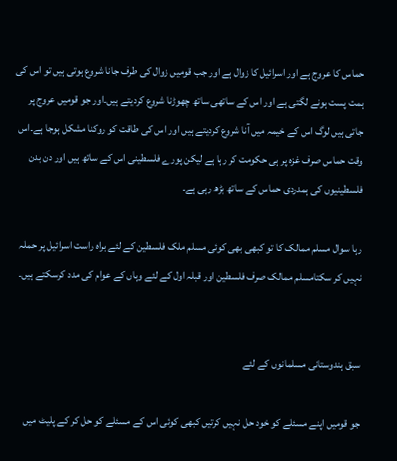حماس کا عروج ہے اور اسرائیل کا زوال ہے اور جب قومیں زوال کی طرف جانا شروع ہوتی ہیں تو اس کی ہمت پست ہونے لگتی ہے اور اس کے ساتھی ساتھ چھوڑنا شروع کردیتے ہیں۔اور جو قومیں عروج پر جاتی ہیں لوگ اس کے خیمہ میں آنا شروع کردیتے ہیں اور اس کی طاقت کو روکنا مشکل ہوجا ہے۔اس وقت حماس صرف غزہ پر ہی حکومت کر رہا ہے لیکن پورے فلسطینی اس کے ساتھ ہیں اور دن بدن فلسطینیوں کی ہمدردی حماس کے ساتھ بڑھ رہی ہے۔

رہا سوال مسلم ممالک کا تو کبھی بھی کوئی مسلم ملک فلسطین کے لئے براہ راست اسرائیل پر حملہ نہیں کر سکتامسلم ممالک صرف فلسطین اور قبلہ اول کے لئے وہاں کے عوام کی مدد کرسکتے ہیں۔


سبق ہندوستانی مسلمانوں کے لئے

جو قومیں اپنے مسئلے کو خود حل نہیں کرتیں کبھی کوئی اس کے مسئلے کو حل کر کے پلیٹ میں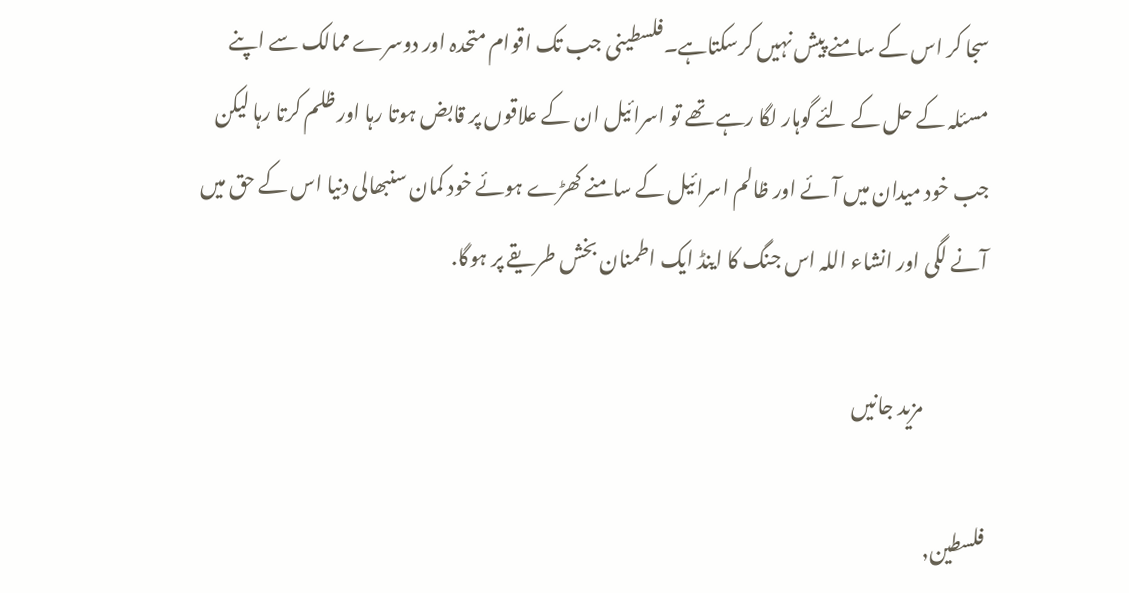سجا کر اس کے سامنے پیش نہیں کرسکتاہے۔فلسطینی جب تک اقوام متحدہ اور دوسرے ممالک سے اپنے مسئلہ کے حل کے لئے گوہار لگا رہے تھے تو اسرائیل ان کے علاقوں پر قابض ہوتا رہا اور ظلم کرتا رہا لیکن جب خود میدان میں آئے اور ظالم اسرائیل کے سامنے کھڑے ہوئے خود کمان سنبھالی دنیا اس کے حق میں آنے لگی اور انشاء اللہ اس جنگ کا اینڈ ایک اطمنان بخش طریقے پر ہوگا.

                مزید جانیں

فلسطین,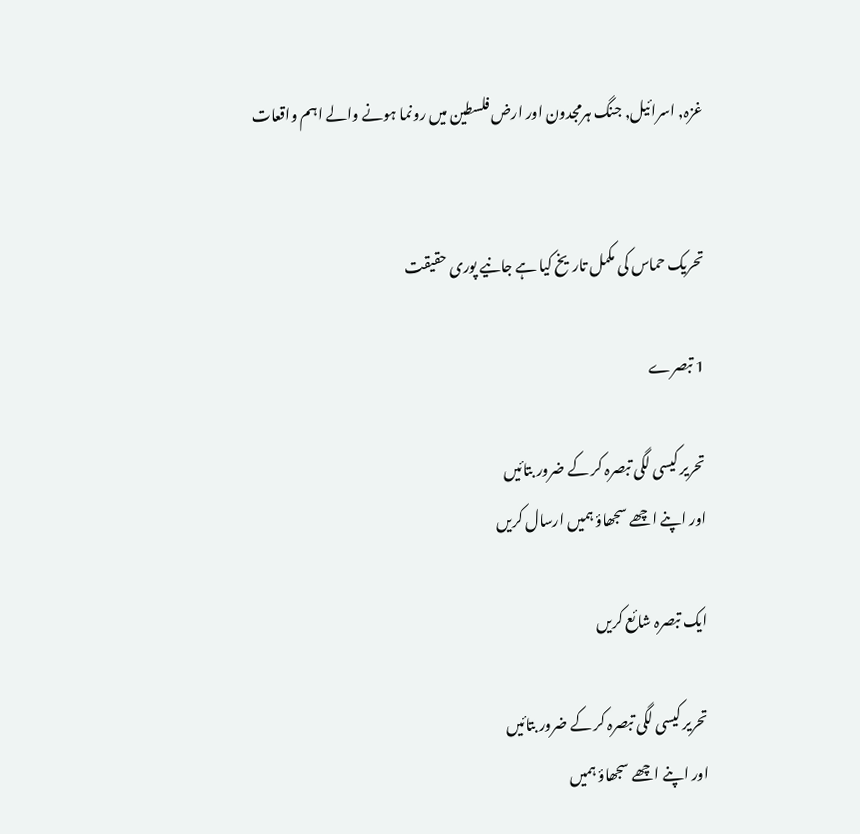غزہ, اسرائیل, جنگ ہرمجدون اور ارض فلسطین میں رونما ہونے والے اہم واقعات


تحریک حماس کی مکمل تاریخ کیا ہے جانیے پوری حقیقت

1 تبصرے

تحریر کیسی لگی تبصرہ کر کے ضرور بتائیں
اور اپنے اچھے سجھاؤ ہمیں ارسال کریں

ایک تبصرہ شائع کریں

تحریر کیسی لگی تبصرہ کر کے ضرور بتائیں
اور اپنے اچھے سجھاؤ ہمیں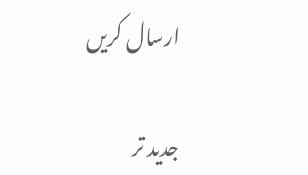ارسال کریں

جدید تر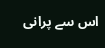اس سے پرانی